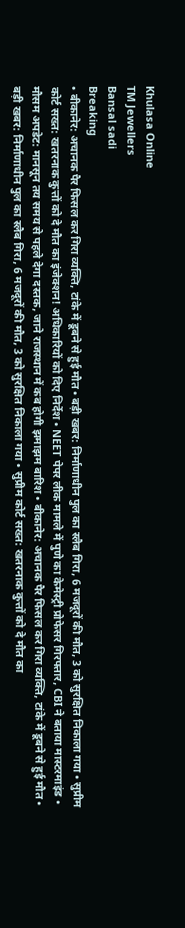Khulasa Online
TM Jewellers
Bansal sadi
Breaking
• बीकानेर: अचानक पैर फिसल कर गिरा व्यक्ति, टांके में डूबने से हुई मौत • बड़ी खबर: निर्माणाधीन पुल का स्लैब गिरा, 6 मजदूरों की मौत, 3 को सुरक्षित निकाला गया • सुप्रीम कोर्ट सख्त: खतरनाक कुत्तों को दे मौत का इंजेक्शन! अधिकारियों को दिए निर्देश • NEET पेपर लीक मामले में पुणे का केमेस्ट्री प्रोफेसर गिरफ्तार, CBI ने बताया मास्टरमाइंड • मौसम अपडेट: मानसून तय समय से पहले देगा दस्तक, जाने राजस्थान में कब होगी झमाझम बारिश • बीकानेर: अचानक पैर फिसल कर गिरा व्यक्ति, टांके में डूबने से हुई मौत • बड़ी खबर: निर्माणाधीन पुल का स्लैब गिरा, 6 मजदूरों की मौत, 3 को सुरक्षित निकाला गया • सुप्रीम कोर्ट सख्त: खतरनाक कुत्तों को दे मौत का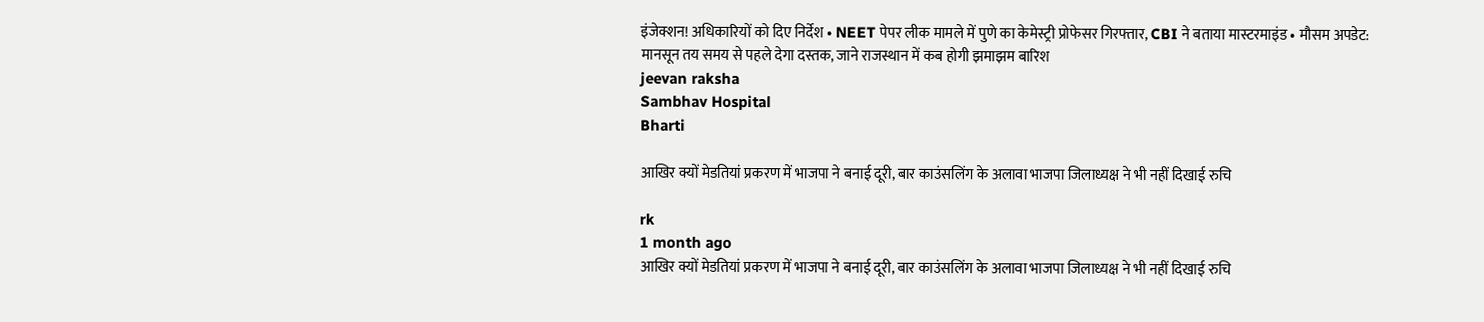इंजेक्शन! अधिकारियों को दिए निर्देश • NEET पेपर लीक मामले में पुणे का केमेस्ट्री प्रोफेसर गिरफ्तार, CBI ने बताया मास्टरमाइंड • मौसम अपडेट: मानसून तय समय से पहले देगा दस्तक, जाने राजस्थान में कब होगी झमाझम बारिश
jeevan raksha
Sambhav Hospital
Bharti

आखिर क्यों मेडतियां प्रकरण में भाजपा ने बनाई दूरी, बार काउंसलिंग के अलावा भाजपा जिलाध्यक्ष ने भी नहीं दिखाई रुचि

rk
1 month ago
आखिर क्यों मेडतियां प्रकरण में भाजपा ने बनाई दूरी, बार काउंसलिंग के अलावा भाजपा जिलाध्यक्ष ने भी नहीं दिखाई रुचि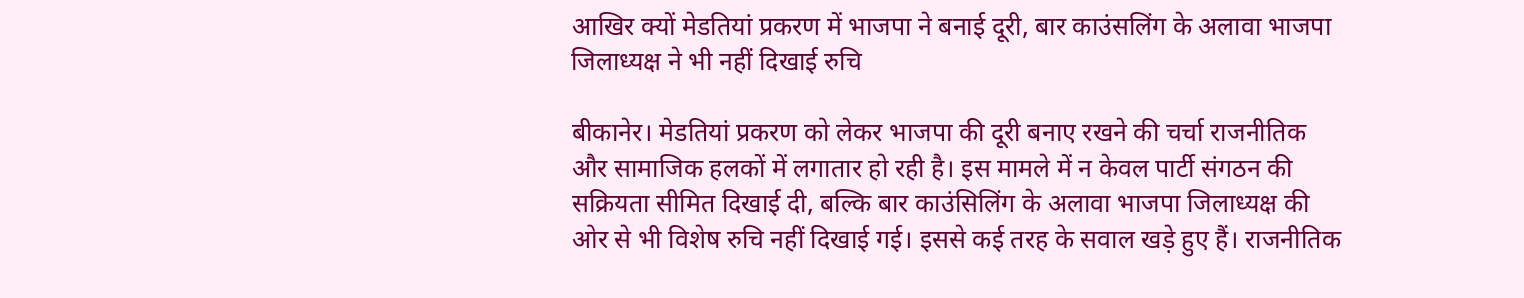आखिर क्यों मेडतियां प्रकरण में भाजपा ने बनाई दूरी, बार काउंसलिंग के अलावा भाजपा जिलाध्यक्ष ने भी नहीं दिखाई रुचि

बीकानेर। मेडतियां प्रकरण को लेकर भाजपा की दूरी बनाए रखने की चर्चा राजनीतिक और सामाजिक हलकों में लगातार हो रही है। इस मामले में न केवल पार्टी संगठन की सक्रियता सीमित दिखाई दी, बल्कि बार काउंसिलिंग के अलावा भाजपा जिलाध्यक्ष की ओर से भी विशेष रुचि नहीं दिखाई गई। इससे कई तरह के सवाल खड़े हुए हैं। राजनीतिक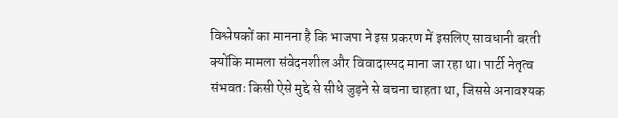विश्लेषकों का मानना है कि भाजपा ने इस प्रकरण में इसलिए सावधानी बरती क्योंकि मामला संवेदनशील और विवादास्पद माना जा रहा था। पार्टी नेतृत्व संभवतः किसी ऐसे मुद्दे से सीधे जुड़ने से बचना चाहता था, जिससे अनावश्यक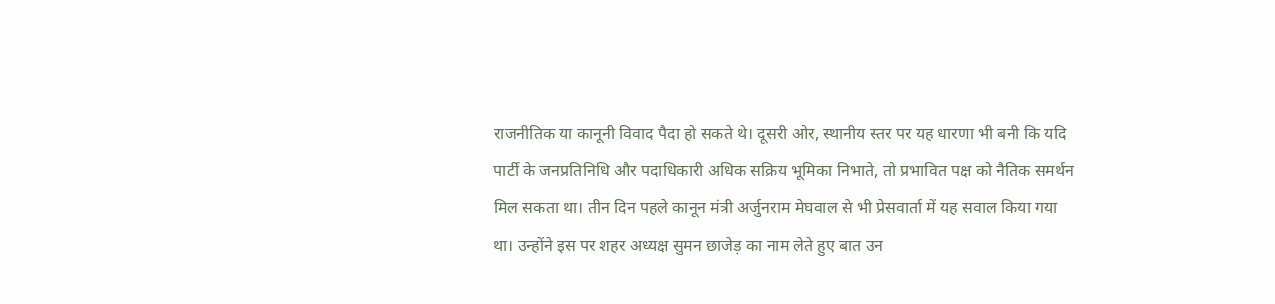राजनीतिक या कानूनी विवाद पैदा हो सकते थे। दूसरी ओर, स्थानीय स्तर पर यह धारणा भी बनी कि यदि पार्टी के जनप्रतिनिधि और पदाधिकारी अधिक सक्रिय भूमिका निभाते, तो प्रभावित पक्ष को नैतिक समर्थन मिल सकता था। तीन दिन पहले कानून मंत्री अर्जुनराम मेघवाल से भी प्रेसवार्ता में यह सवाल किया गया था। उन्होंने इस पर शहर अध्यक्ष सुमन छाजेड़ का नाम लेते हुए बात उन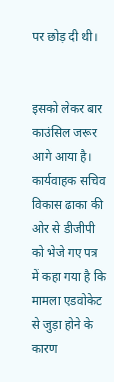पर छोड़ दी थी।


इसको लेकर बार काउंसिल जरूर आगे आया है।  कार्यवाहक सचिव विकास ढाका की ओर से डीजीपी को भेजे गए पत्र में कहा गया है कि मामला एडवोकेट से जुड़ा होने के कारण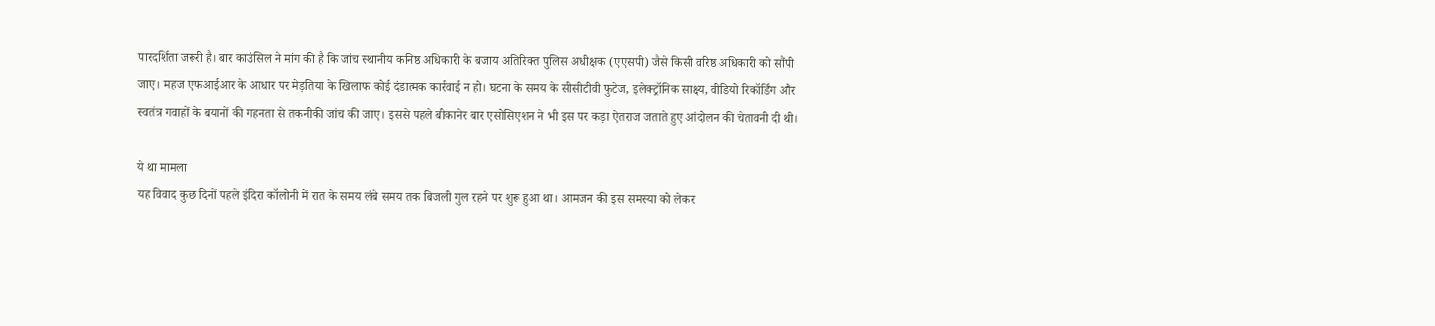पारदर्शिता जरूरी है। बार काउंसिल ने मांग की है कि जांच स्थानीय कनिष्ठ अधिकारी के बजाय अतिरिक्त पुलिस अधीक्षक (एएसपी) जैसे किसी वरिष्ठ अधिकारी को सौंपी जाए। महज एफआईआर के आधार पर मेड़तिया के खिलाफ कोई दंडात्मक कार्रवाई न हो। घटना के समय के सीसीटीवी फुटेज, इलेक्ट्रॉनिक साक्ष्य, वीडियो रिकॉर्डिंग और स्वतंत्र गवाहों के बयानों की गहनता से तकनीकी जांच की जाए। इससे पहले बीकानेर बार एसोसिएशन ने भी इस पर कड़ा ऐतराज जताते हुए आंदोलन की चेतावनी दी थी।

ये था मामला
यह विवाद कुछ दिनों पहले इंदिरा कॉलोनी में रात के समय लंबे समय तक बिजली गुल रहने पर शुरू हुआ था। आमजन की इस समस्या को लेकर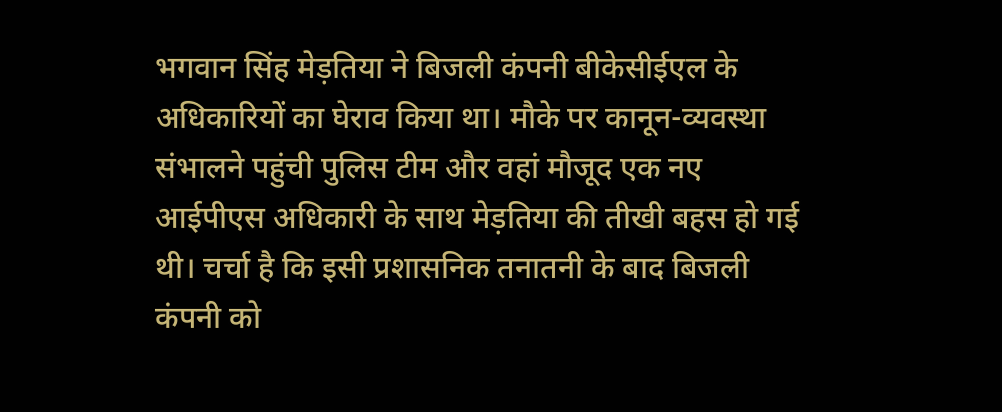भगवान सिंह मेड़तिया ने बिजली कंपनी बीकेसीईएल के अधिकारियों का घेराव किया था। मौके पर कानून-व्यवस्था संभालने पहुंची पुलिस टीम और वहां मौजूद एक नए आईपीएस अधिकारी के साथ मेड़तिया की तीखी बहस हो गई थी। चर्चा है कि इसी प्रशासनिक तनातनी के बाद बिजली कंपनी को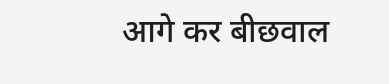आगे कर बीछवाल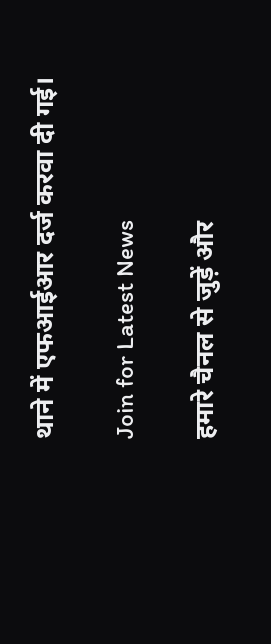थाने में एफआईआर दर्ज करवा दी गई।

Join for Latest News

हमारे चैनल से जुड़ें और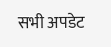सभी अपडेट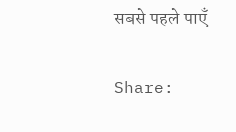सबसे पहले पाएँ

Share: